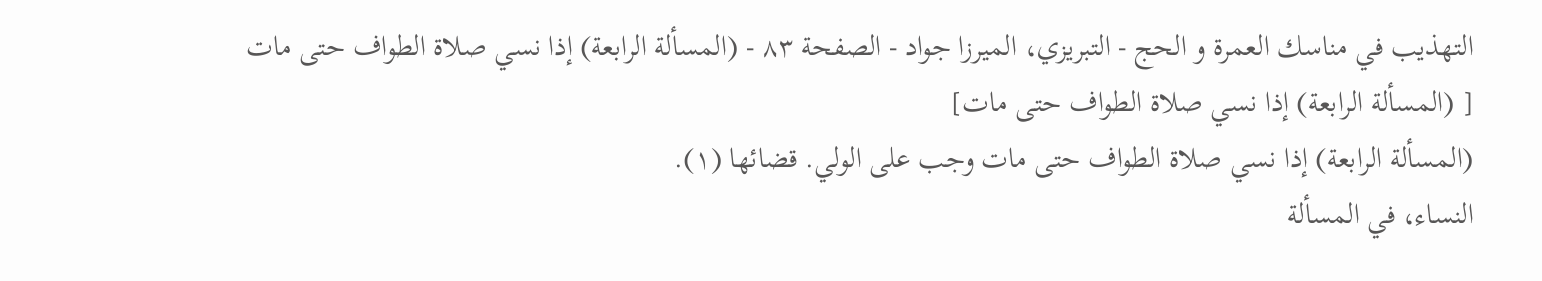التهذيب في مناسك العمرة و الحج - التبريزي، الميرزا جواد - الصفحة ٨٣ - (المسألة الرابعة) إذا نسي صلاة الطواف حتى مات
[ (المسألة الرابعة) إذا نسي صلاة الطواف حتى مات]
(المسألة الرابعة) إذا نسي صلاة الطواف حتى مات وجب على الولي. قضائها (١).
النساء، في المسألة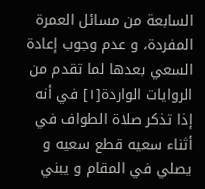السابعة من مسائل العمرة المفردة، و عدم وجوب إعادة السعي بعدها لما تقدم من الروايات الواردة[١] في أنه إذا تذكر صلاة الطواف في أثناء سعيه قطع سعيه و يصلي في المقام و يبني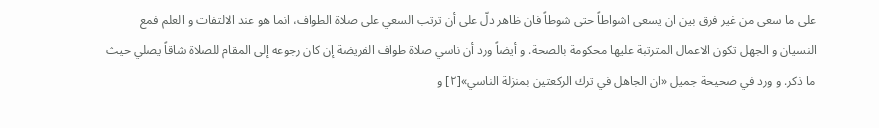على ما سعى من غير فرق بين ان يسعى اشواطاً حتى شوطاً فان ظاهر دلّ على أن ترتب السعي على صلاة الطواف، انما هو عند الالتفات و العلم فمع النسيان و الجهل تكون الاعمال المترتبة عليها محكومة بالصحة. و أيضاً ورد أن ناسي صلاة طواف الفريضة إن كان رجوعه إلى المقام للصلاة شاقاً يصلي حيث ما ذكر. و ورد في صحيحة جميل «ان الجاهل في ترك الركعتين بمنزلة الناسي»[٢] و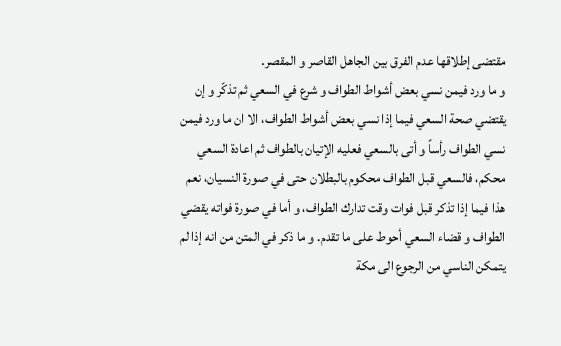مقتضى إطلاقها عدم الفرق بين الجاهل القاصر و المقصر.
و ما ورد فيمن نسي بعض أشواط الطواف و شرع في السعي ثم تذكّر و إن يقتضي صحة السعي فيما إذا نسي بعض أشواط الطواف، الا ان ما ورد فيمن نسي الطواف رأساً و أتى بالسعي فعليه الإتيان بالطواف ثم اعادة السعي محكم، فالسعي قبل الطواف محكوم بالبطلان حتى في صورة النسيان، نعم هذا فيما إذا تذكر قبل فوات وقت تدارك الطواف، و أما في صورة فواته يقضي الطواف و قضاء السعي أحوط على ما تقدم. و ما ذكر في المتن من انه إذا لم يتمكن الناسي من الرجوع الى مكة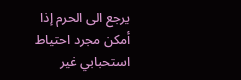يرجع الى الحرم إذا أمكن مجرد احتياط استحبابي غير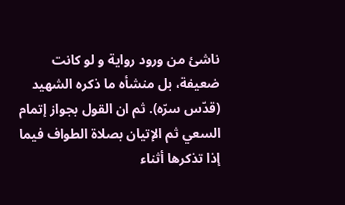ناشئ من ورود رواية و لو كانت ضعيفة، بل منشأه ما ذكره الشهيد (قدّس سرّه). ثم ان القول بجواز إتمام السعي ثم الإتيان بصلاة الطواف فيما إذا تذكرها أثناء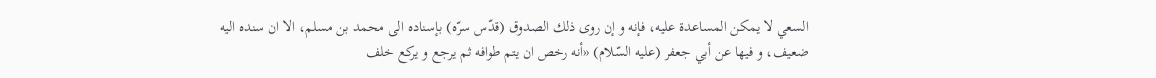السعي لا يمكن المساعدة عليه، فإنه و إن روى ذلك الصدوق (قدّس سرّه) بإسناده الى محمد بن مسلم، الا ان سنده اليه ضعيف، و فيها عن أبي جعفر (عليه السّلام) «أنه رخص ان يتم طوافه ثم يرجع و يركع خلف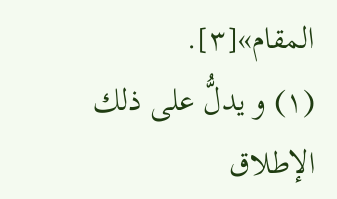المقام»[٣].
(١) و يدلُّ على ذلك الإطلاق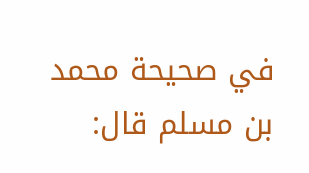في صحيحة محمد بن مسلم قال: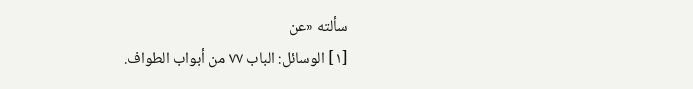سألته «عن
[١] الوسائل: الباب ٧٧ من أبواب الطواف.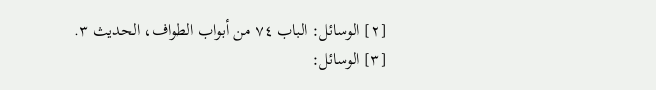[٢] الوسائل: الباب ٧٤ من أبواب الطواف، الحديث ٣.
[٣] الوسائل: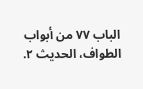الباب ٧٧ من أبواب الطواف، الحديث ٢.